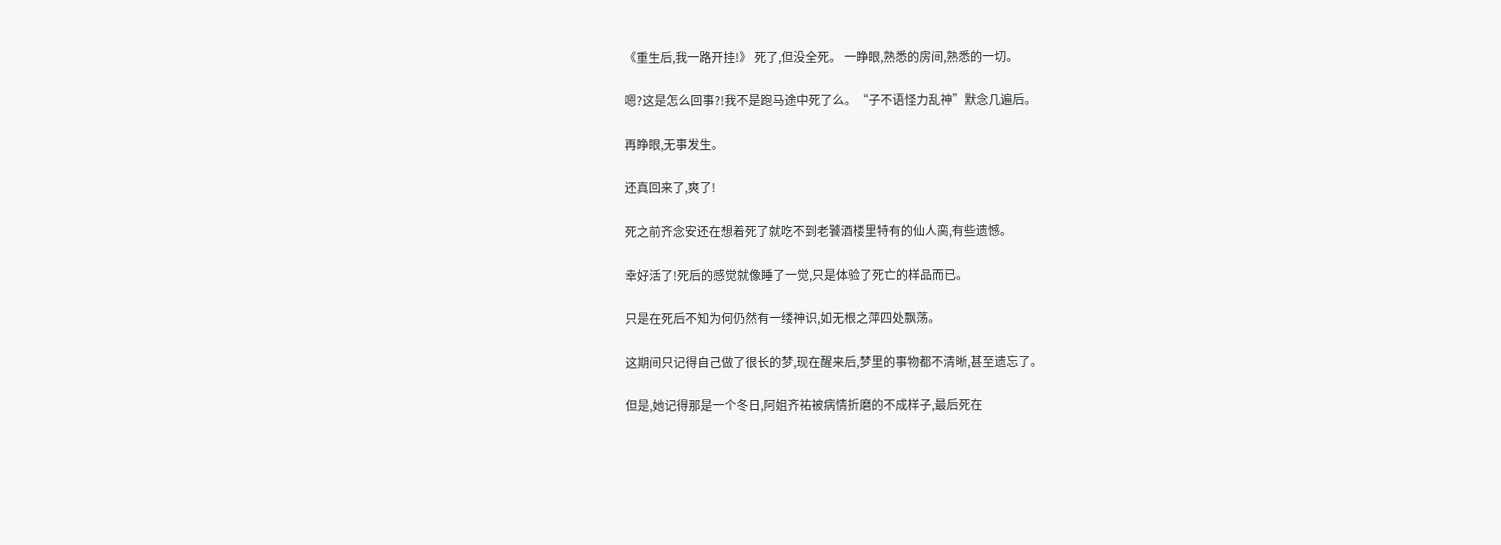《重生后,我一路开挂!》 死了,但没全死。 一睁眼,熟悉的房间,熟悉的一切。

嗯?这是怎么回事?!我不是跑马途中死了么。“子不语怪力乱神”默念几遍后。

再睁眼,无事发生。

还真回来了,爽了!

死之前齐念安还在想着死了就吃不到老饕酒楼里特有的仙人脔,有些遗憾。

幸好活了!死后的感觉就像睡了一觉,只是体验了死亡的样品而已。

只是在死后不知为何仍然有一缕神识,如无根之萍四处飘荡。

这期间只记得自己做了很长的梦,现在醒来后,梦里的事物都不清晰,甚至遗忘了。

但是,她记得那是一个冬日,阿姐齐祐被病情折磨的不成样子,最后死在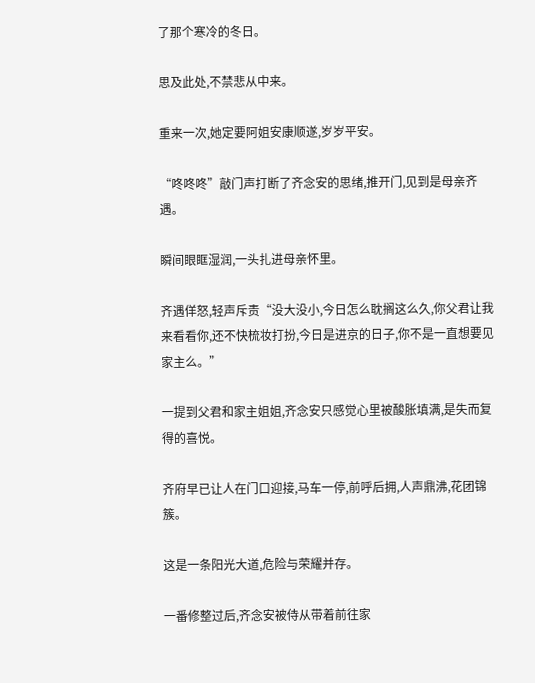了那个寒冷的冬日。

思及此处,不禁悲从中来。

重来一次,她定要阿姐安康顺遂,岁岁平安。

“咚咚咚”敲门声打断了齐念安的思绪,推开门,见到是母亲齐遇。

瞬间眼眶湿润,一头扎进母亲怀里。

齐遇佯怒,轻声斥责“没大没小,今日怎么耽搁这么久,你父君让我来看看你,还不快梳妆打扮,今日是进京的日子,你不是一直想要见家主么。”

一提到父君和家主姐姐,齐念安只感觉心里被酸胀填满,是失而复得的喜悦。

齐府早已让人在门口迎接,马车一停,前呼后拥,人声鼎沸,花团锦簇。

这是一条阳光大道,危险与荣耀并存。

一番修整过后,齐念安被侍从带着前往家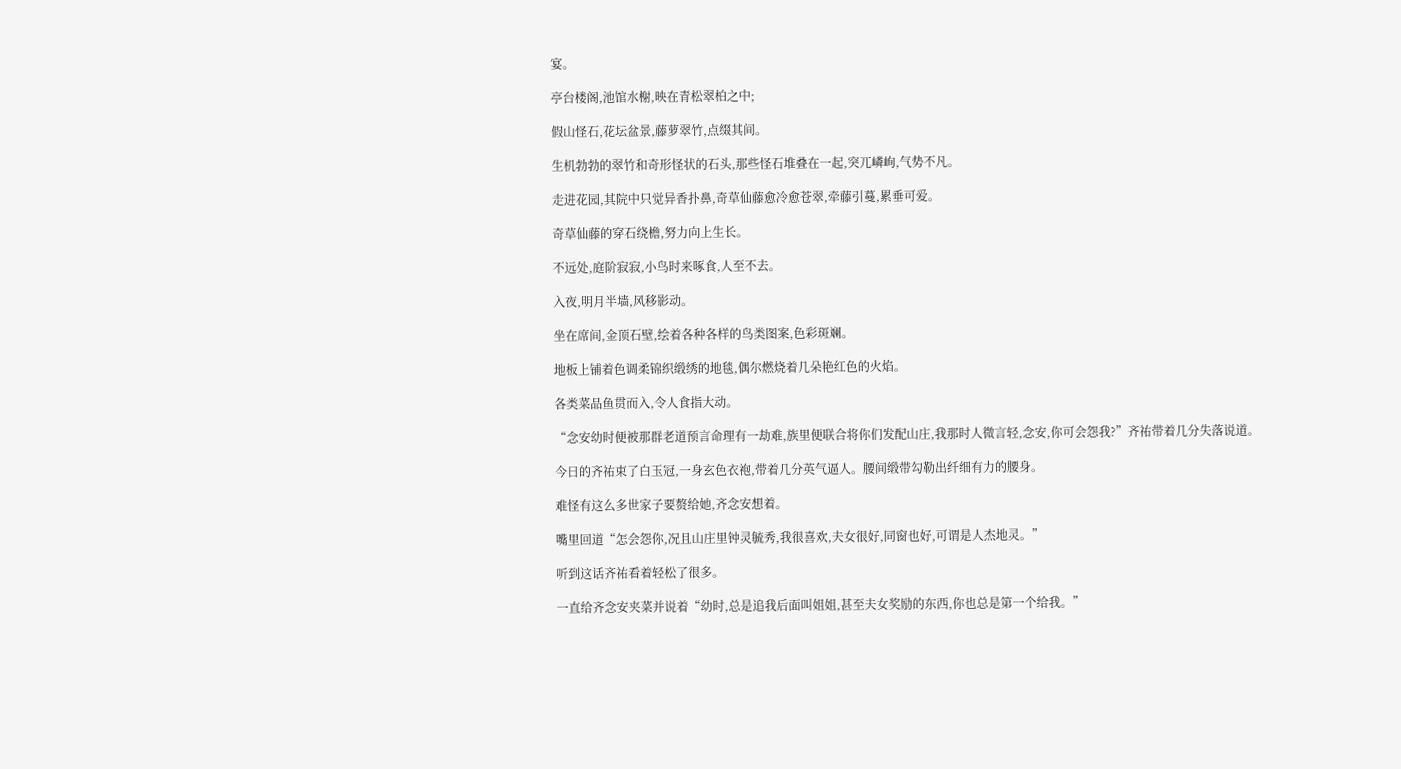宴。

亭台楼阁,池馆水榭,映在青松翠柏之中;

假山怪石,花坛盆景,藤萝翠竹,点缀其间。

生机勃勃的翠竹和奇形怪状的石头,那些怪石堆叠在一起,突兀嶙峋,气势不凡。

走进花园,其院中只觉异香扑鼻,奇草仙藤愈冷愈苍翠,牵藤引蔓,累垂可爱。

奇草仙藤的穿石绕檐,努力向上生长。

不远处,庭阶寂寂,小鸟时来啄食,人至不去。

入夜,明月半墙,风移影动。

坐在席间,金顶石壁,绘着各种各样的鸟类图案,色彩斑斓。

地板上铺着色调柔锦织缎绣的地毯,偶尔燃烧着几朵艳红色的火焰。

各类菜品鱼贯而入,令人食指大动。

“念安幼时便被那群老道预言命理有一劫难,族里便联合将你们发配山庄,我那时人微言轻,念安,你可会怨我?”齐祐带着几分失落说道。

今日的齐祐束了白玉冠,一身玄色衣袍,带着几分英气逼人。腰间缎带勾勒出纤细有力的腰身。

难怪有这么多世家子要赘给她,齐念安想着。

嘴里回道“怎会怨你,况且山庄里钟灵毓秀,我很喜欢,夫女很好,同窗也好,可谓是人杰地灵。”

听到这话齐祐看着轻松了很多。

一直给齐念安夹菜并说着“幼时,总是追我后面叫姐姐,甚至夫女奖励的东西,你也总是第一个给我。”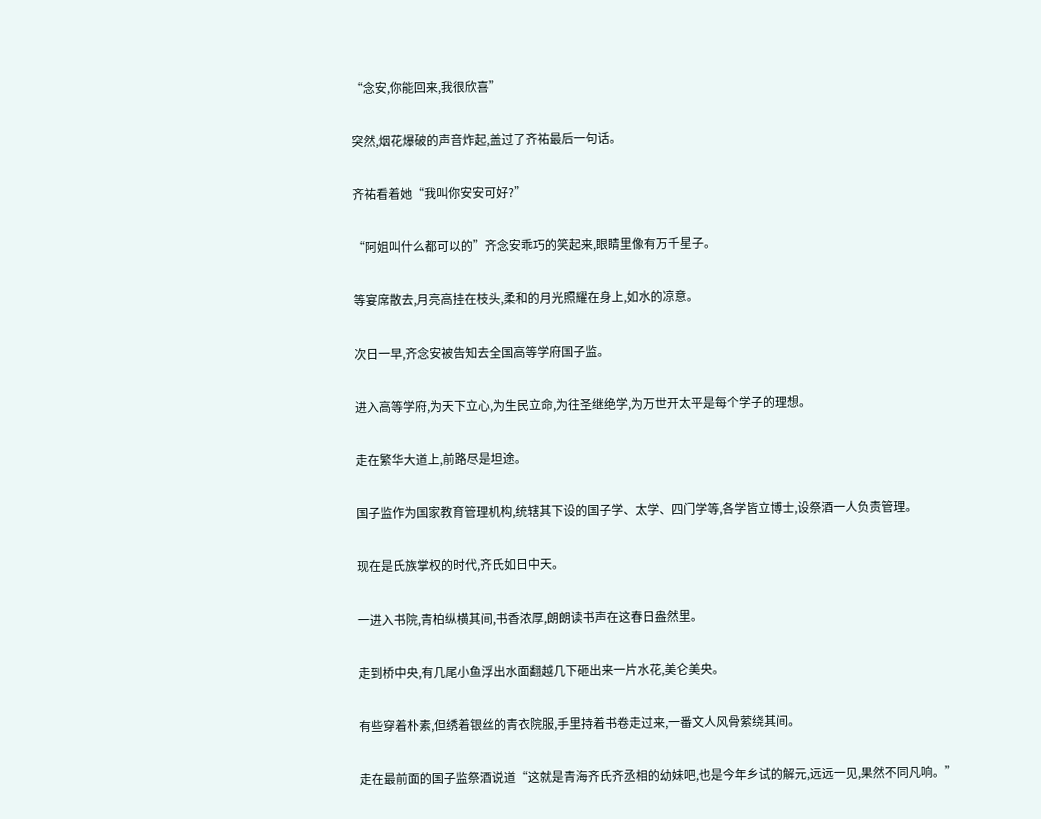“念安,你能回来,我很欣喜”

突然,烟花爆破的声音炸起,盖过了齐祐最后一句话。

齐祐看着她“我叫你安安可好?”

“阿姐叫什么都可以的”齐念安乖巧的笑起来,眼睛里像有万千星子。

等宴席散去,月亮高挂在枝头,柔和的月光照耀在身上,如水的凉意。

次日一早,齐念安被告知去全国高等学府国子监。

进入高等学府,为天下立心,为生民立命,为往圣继绝学,为万世开太平是每个学子的理想。

走在繁华大道上,前路尽是坦途。

国子监作为国家教育管理机构,统辖其下设的国子学、太学、四门学等,各学皆立博士,设祭酒一人负责管理。

现在是氏族掌权的时代,齐氏如日中天。

一进入书院,青柏纵横其间,书香浓厚,朗朗读书声在这春日盎然里。

走到桥中央,有几尾小鱼浮出水面翻越几下砸出来一片水花,美仑美央。

有些穿着朴素,但绣着银丝的青衣院服,手里持着书卷走过来,一番文人风骨萦绕其间。

走在最前面的国子监祭酒说道“这就是青海齐氏齐丞相的幼妹吧,也是今年乡试的解元,远远一见,果然不同凡响。”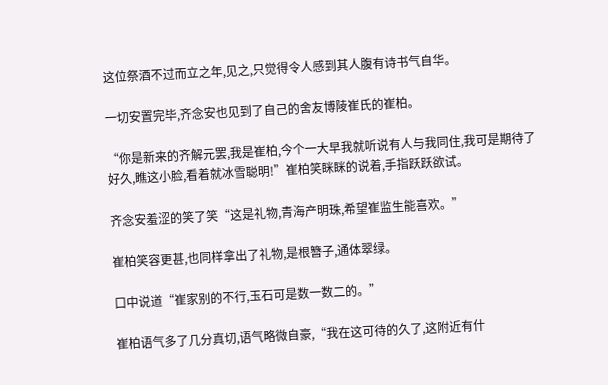这位祭酒不过而立之年,见之,只觉得令人感到其人腹有诗书气自华。

一切安置完毕,齐念安也见到了自己的舍友博陵崔氏的崔柏。

“你是新来的齐解元罢,我是崔柏,今个一大早我就听说有人与我同住,我可是期待了好久,瞧这小脸,看着就冰雪聪明!”崔柏笑眯眯的说着,手指跃跃欲试。

齐念安羞涩的笑了笑“这是礼物,青海产明珠,希望崔监生能喜欢。”

崔柏笑容更甚,也同样拿出了礼物,是根簪子,通体翠绿。

口中说道“崔家别的不行,玉石可是数一数二的。”

崔柏语气多了几分真切,语气略微自豪,“我在这可待的久了,这附近有什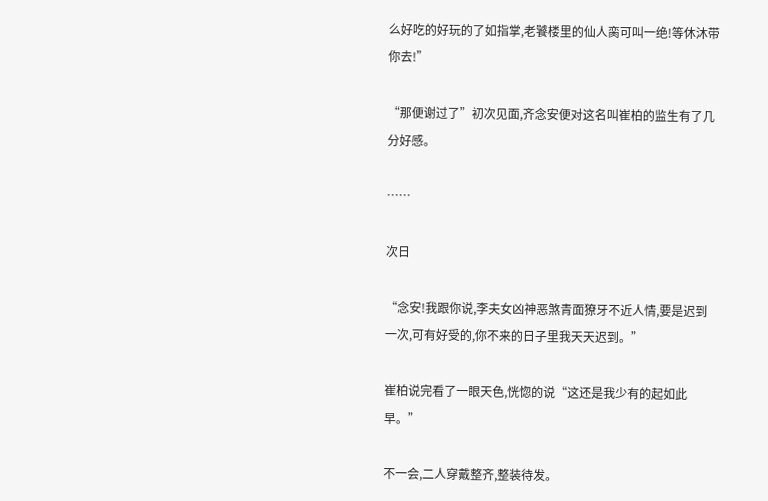么好吃的好玩的了如指掌,老饕楼里的仙人脔可叫一绝!等休沐带你去!”

“那便谢过了”初次见面,齐念安便对这名叫崔柏的监生有了几分好感。

……

次日

“念安!我跟你说,李夫女凶神恶煞青面獠牙不近人情,要是迟到一次,可有好受的,你不来的日子里我天天迟到。”

崔柏说完看了一眼天色,恍惚的说“这还是我少有的起如此早。”

不一会,二人穿戴整齐,整装待发。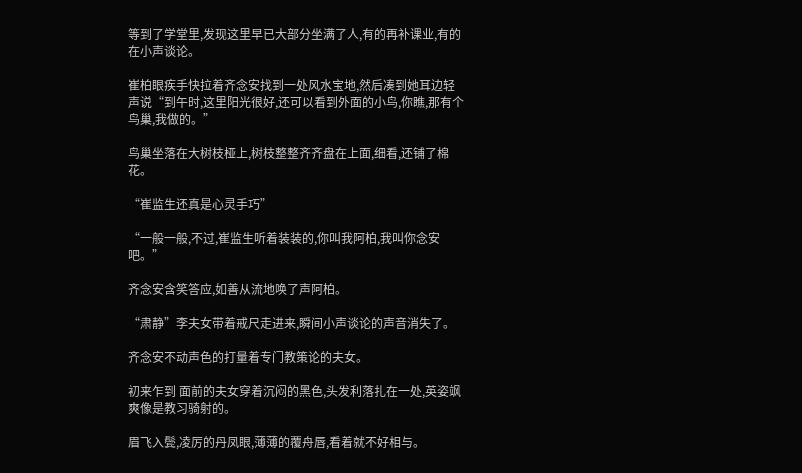等到了学堂里,发现这里早已大部分坐满了人,有的再补课业,有的在小声谈论。

崔柏眼疾手快拉着齐念安找到一处风水宝地,然后凑到她耳边轻声说“到午时,这里阳光很好,还可以看到外面的小鸟,你瞧,那有个鸟巢,我做的。”

鸟巢坐落在大树枝桠上,树枝整整齐齐盘在上面,细看,还铺了棉花。

“崔监生还真是心灵手巧”

“一般一般,不过,崔监生听着装装的,你叫我阿柏,我叫你念安吧。”

齐念安含笑答应,如善从流地唤了声阿柏。

“肃静”李夫女带着戒尺走进来,瞬间小声谈论的声音消失了。

齐念安不动声色的打量着专门教策论的夫女。

初来乍到 面前的夫女穿着沉闷的黑色,头发利落扎在一处,英姿飒爽像是教习骑射的。

眉飞入鬓,凌厉的丹凤眼,薄薄的覆舟唇,看着就不好相与。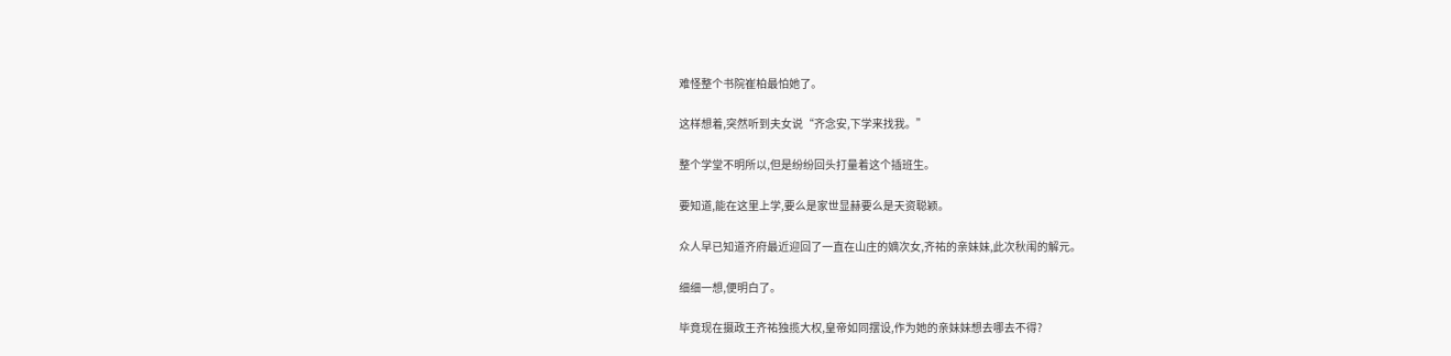难怪整个书院崔柏最怕她了。

这样想着,突然听到夫女说“齐念安,下学来找我。”

整个学堂不明所以,但是纷纷回头打量着这个插班生。

要知道,能在这里上学,要么是家世显赫要么是天资聪颖。

众人早已知道齐府最近迎回了一直在山庄的嫡次女,齐祐的亲妹妹,此次秋闱的解元。

细细一想,便明白了。

毕竟现在摄政王齐祐独揽大权,皇帝如同摆设,作为她的亲妹妹想去哪去不得?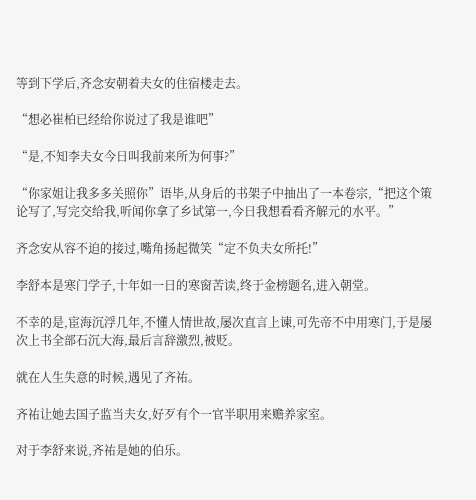等到下学后,齐念安朝着夫女的住宿楼走去。

“想必崔柏已经给你说过了我是谁吧”

“是,不知李夫女今日叫我前来所为何事?”

“你家姐让我多多关照你”语毕,从身后的书架子中抽出了一本卷宗,“把这个策论写了,写完交给我,听闻你拿了乡试第一,今日我想看看齐解元的水平。”

齐念安从容不迫的接过,嘴角扬起微笑“定不负夫女所托!”

李舒本是寒门学子,十年如一日的寒窗苦读,终于金榜题名,进入朝堂。

不幸的是,宦海沉浮几年,不懂人情世故,屡次直言上谏,可先帝不中用寒门,于是屡次上书全部石沉大海,最后言辞激烈,被贬。

就在人生失意的时候,遇见了齐祐。

齐祐让她去国子监当夫女,好歹有个一官半职用来赡养家室。

对于李舒来说,齐祐是她的伯乐。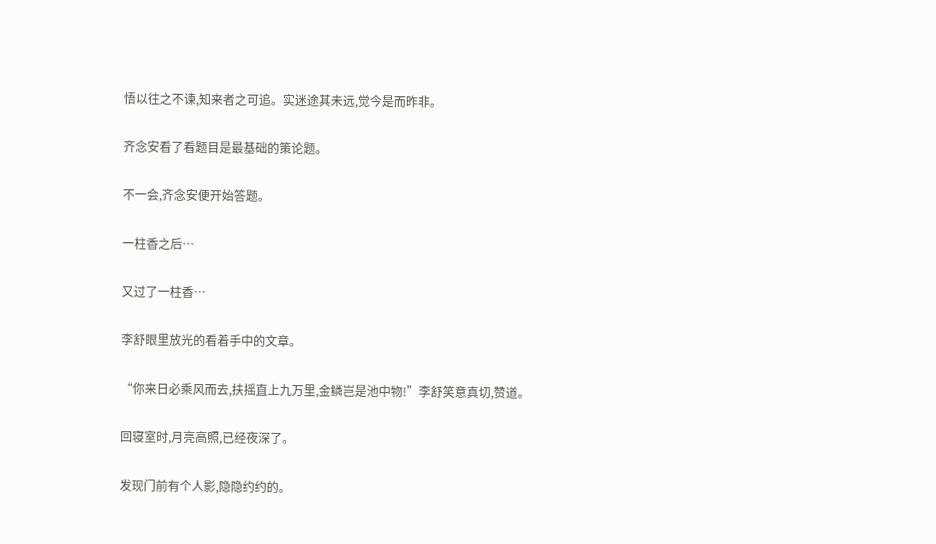悟以往之不谏,知来者之可追。实迷途其未远,觉今是而昨非。

齐念安看了看题目是最基础的策论题。

不一会,齐念安便开始答题。

一柱香之后…

又过了一柱香…

李舒眼里放光的看着手中的文章。

“你来日必乘风而去,扶摇直上九万里,金鳞岂是池中物!”李舒笑意真切,赞道。

回寝室时,月亮高照,已经夜深了。

发现门前有个人影,隐隐约约的。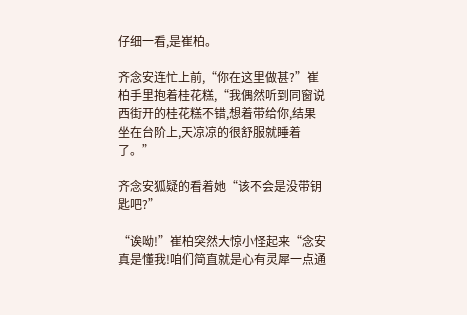仔细一看,是崔柏。

齐念安连忙上前,“你在这里做甚?”崔柏手里抱着桂花糕,“我偶然听到同窗说西街开的桂花糕不错,想着带给你,结果坐在台阶上,天凉凉的很舒服就睡着了。”

齐念安狐疑的看着她“该不会是没带钥匙吧?”

“诶呦!”崔柏突然大惊小怪起来“念安真是懂我!咱们简直就是心有灵犀一点通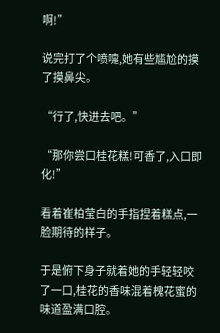啊!”

说完打了个喷嚏,她有些尴尬的摸了摸鼻尖。

“行了,快进去吧。”

“那你尝口桂花糕!可香了,入口即化!”

看着崔柏莹白的手指捏着糕点,一脸期待的样子。

于是俯下身子就着她的手轻轻咬了一口,桂花的香味混着槐花蜜的味道盈满口腔。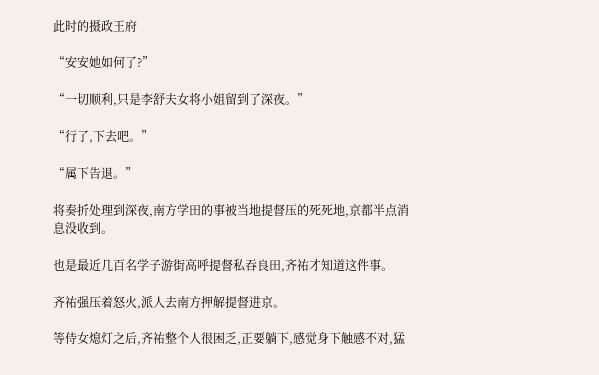此时的摄政王府

“安安她如何了?”

“一切顺利,只是李舒夫女将小姐留到了深夜。”

“行了,下去吧。”

“属下告退。”

将奏折处理到深夜,南方学田的事被当地提督压的死死地,京都半点消息没收到。

也是最近几百名学子游街高呼提督私吞良田,齐祐才知道这件事。

齐祐强压着怒火,派人去南方押解提督进京。

等侍女熄灯之后,齐祐整个人很困乏,正要躺下,感觉身下触感不对,猛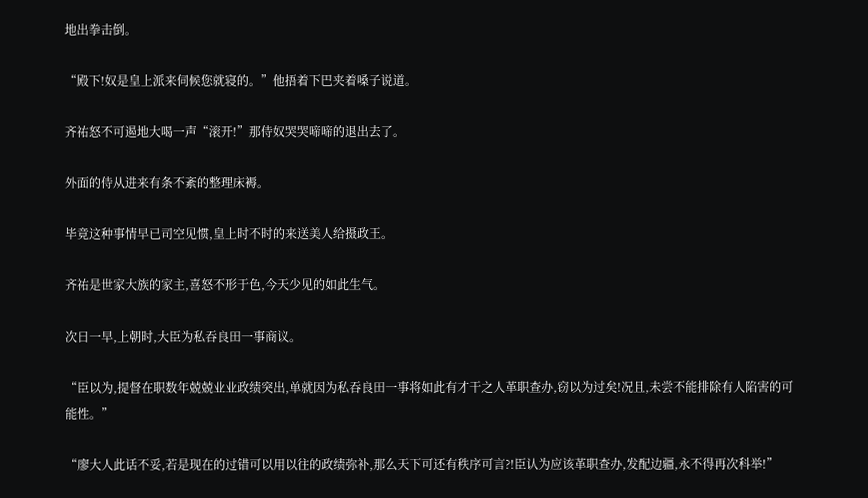地出拳击倒。

“殿下!奴是皇上派来伺候您就寝的。”他捂着下巴夹着嗓子说道。

齐祐怒不可遏地大喝一声“滚开!”那侍奴哭哭啼啼的退出去了。

外面的侍从进来有条不紊的整理床褥。

毕竟这种事情早已司空见惯,皇上时不时的来送美人给摄政王。

齐祐是世家大族的家主,喜怒不形于色,今天少见的如此生气。

次日一早,上朝时,大臣为私吞良田一事商议。

“臣以为,提督在职数年兢兢业业政绩突出,单就因为私吞良田一事将如此有才干之人革职查办,窃以为过矣!况且,未尝不能排除有人陷害的可能性。”

“廖大人此话不妥,若是现在的过错可以用以往的政绩弥补,那么天下可还有秩序可言?!臣认为应该革职查办,发配边疆,永不得再次科举!”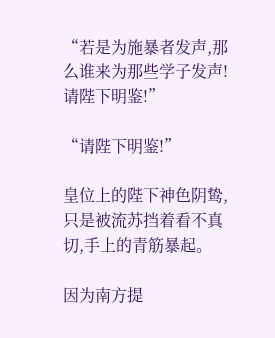“若是为施暴者发声,那么谁来为那些学子发声!请陛下明鉴!”

“请陛下明鉴!”

皇位上的陛下神色阴鸷,只是被流苏挡着看不真切,手上的青筋暴起。

因为南方提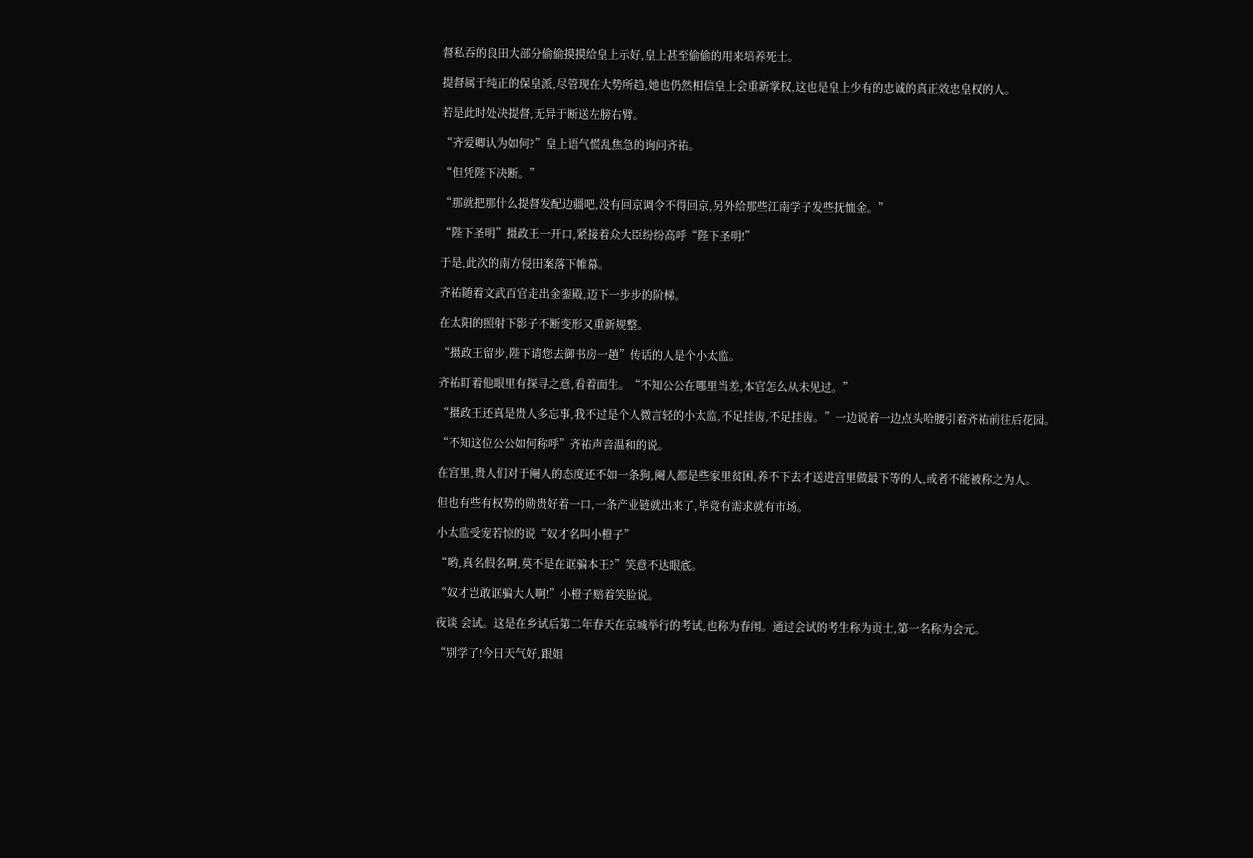督私吞的良田大部分偷偷摸摸给皇上示好,皇上甚至偷偷的用来培养死士。

提督属于纯正的保皇派,尽管现在大势所趋,她也仍然相信皇上会重新掌权,这也是皇上少有的忠诚的真正效忠皇权的人。

若是此时处决提督,无异于断送左膀右臂。

“齐爱卿认为如何?”皇上语气慌乱焦急的询问齐祐。

“但凭陛下决断。”

“那就把那什么提督发配边疆吧,没有回京调令不得回京,另外给那些江南学子发些抚恤金。”

“陛下圣明”摄政王一开口,紧接着众大臣纷纷高呼“陛下圣明!”

于是,此次的南方侵田案落下帷幕。

齐祐随着文武百官走出金銮殿,迈下一步步的阶梯。

在太阳的照射下影子不断变形又重新规整。

“摄政王留步,陛下请您去御书房一趟”传话的人是个小太监。

齐祐盯着他眼里有探寻之意,看着面生。“不知公公在哪里当差,本官怎么从未见过。”

“摄政王还真是贵人多忘事,我不过是个人微言轻的小太监,不足挂齿,不足挂齿。”一边说着一边点头哈腰引着齐祐前往后花园。

“不知这位公公如何称呼”齐祐声音温和的说。

在宫里,贵人们对于阉人的态度还不如一条狗,阉人都是些家里贫困,养不下去才送进宫里做最下等的人,或者不能被称之为人。

但也有些有权势的勋贵好着一口,一条产业链就出来了,毕竟有需求就有市场。

小太监受宠若惊的说“奴才名叫小橙子”

“哟,真名假名啊,莫不是在诓骗本王?”笑意不达眼底。

“奴才岂敢诓骗大人啊!”小橙子赔着笑脸说。

夜谈 会试。这是在乡试后第二年春天在京城举行的考试,也称为春闱。通过会试的考生称为贡士,第一名称为会元。

“别学了!今日天气好,跟姐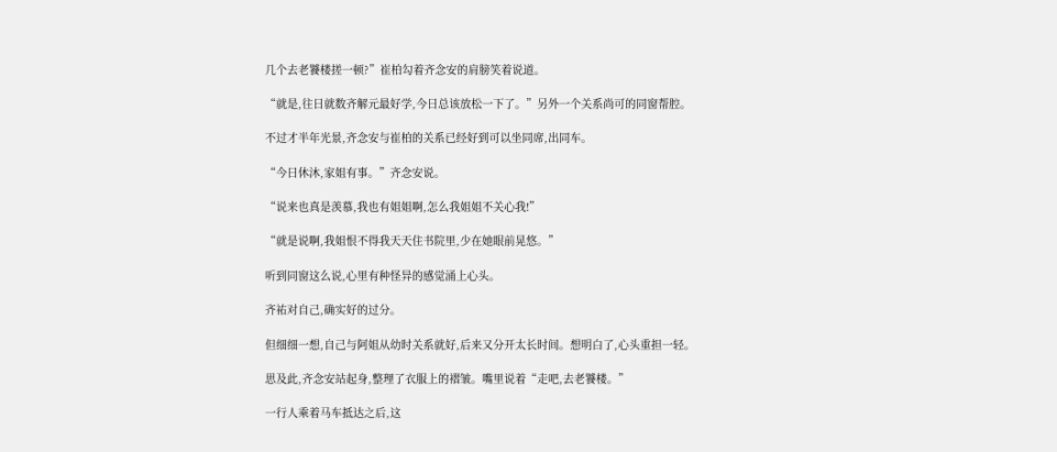几个去老饕楼搓一顿?”崔柏勾着齐念安的肩膀笑着说道。

“就是,往日就数齐解元最好学,今日总该放松一下了。”另外一个关系尚可的同窗帮腔。

不过才半年光景,齐念安与崔柏的关系已经好到可以坐同席,出同车。

“今日休沐,家姐有事。”齐念安说。

“说来也真是羡慕,我也有姐姐啊,怎么我姐姐不关心我!”

“就是说啊,我姐恨不得我天天住书院里,少在她眼前晃悠。”

听到同窗这么说,心里有种怪异的感觉涌上心头。

齐祐对自己,确实好的过分。

但细细一想,自己与阿姐从幼时关系就好,后来又分开太长时间。想明白了,心头重担一轻。

思及此,齐念安站起身,整理了衣服上的褶皱。嘴里说着“走吧,去老饕楼。”

一行人乘着马车抵达之后,这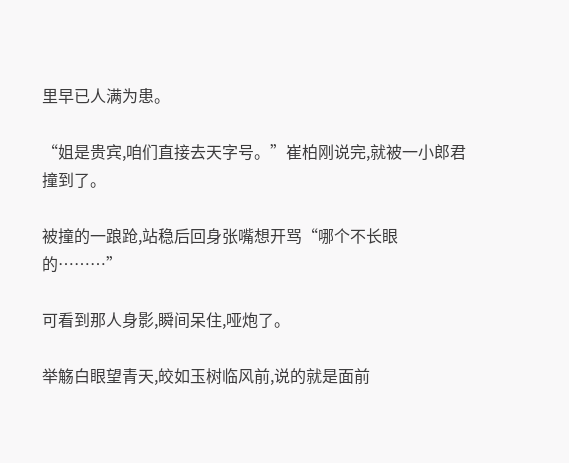里早已人满为患。

“姐是贵宾,咱们直接去天字号。”崔柏刚说完,就被一小郎君撞到了。

被撞的一踉跄,站稳后回身张嘴想开骂“哪个不长眼的………”

可看到那人身影,瞬间呆住,哑炮了。

举觞白眼望青天,皎如玉树临风前,说的就是面前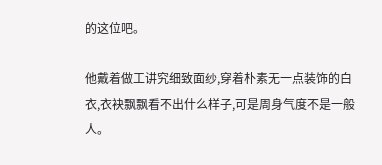的这位吧。

他戴着做工讲究细致面纱,穿着朴素无一点装饰的白衣,衣袂飘飘看不出什么样子,可是周身气度不是一般人。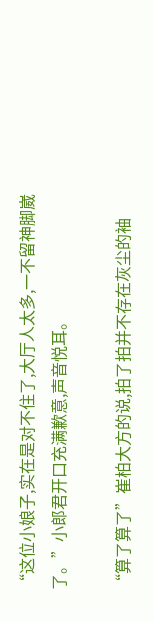“这位小娘子,实在是对不住了,大厅人太多,一不留神脚崴了。”小郎君开口充满歉意,声音悦耳。

“算了算了”崔柏大方的说,拍了拍并不存在灰尘的袖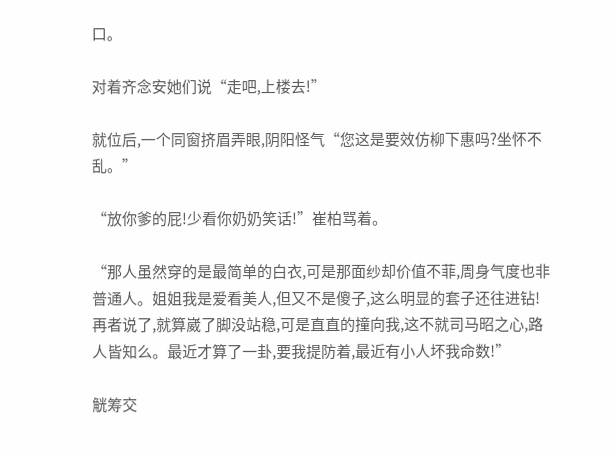口。

对着齐念安她们说“走吧,上楼去!”

就位后,一个同窗挤眉弄眼,阴阳怪气“您这是要效仿柳下惠吗?坐怀不乱。”

“放你爹的屁!少看你奶奶笑话!”崔柏骂着。

“那人虽然穿的是最简单的白衣,可是那面纱却价值不菲,周身气度也非普通人。姐姐我是爱看美人,但又不是傻子,这么明显的套子还往进钻!再者说了,就算崴了脚没站稳,可是直直的撞向我,这不就司马昭之心,路人皆知么。最近才算了一卦,要我提防着,最近有小人坏我命数!”

觥筹交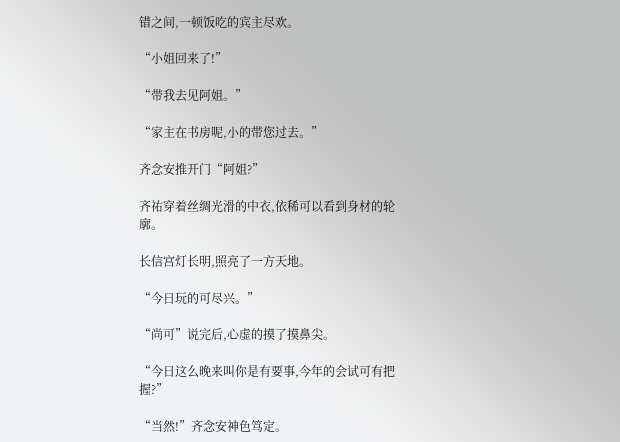错之间,一顿饭吃的宾主尽欢。

“小姐回来了!”

“带我去见阿姐。”

“家主在书房呢,小的带您过去。”

齐念安推开门“阿姐?”

齐祐穿着丝绸光滑的中衣,依稀可以看到身材的轮廓。

长信宫灯长明,照亮了一方天地。

“今日玩的可尽兴。”

“尚可”说完后,心虚的摸了摸鼻尖。

“今日这么晚来叫你是有要事,今年的会试可有把握?”

“当然!”齐念安神色笃定。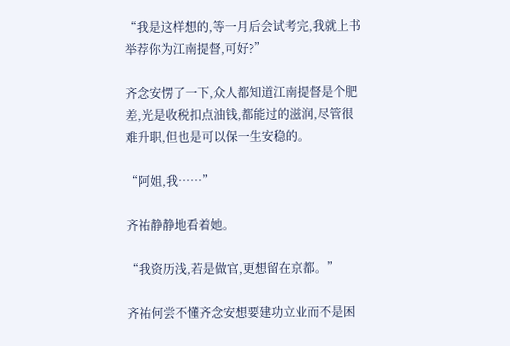“我是这样想的,等一月后会试考完,我就上书举荐你为江南提督,可好?”

齐念安愣了一下,众人都知道江南提督是个肥差,光是收税扣点油钱,都能过的滋润,尽管很难升职,但也是可以保一生安稳的。

“阿姐,我……”

齐祐静静地看着她。

“我资历浅,若是做官,更想留在京都。”

齐祐何尝不懂齐念安想要建功立业而不是困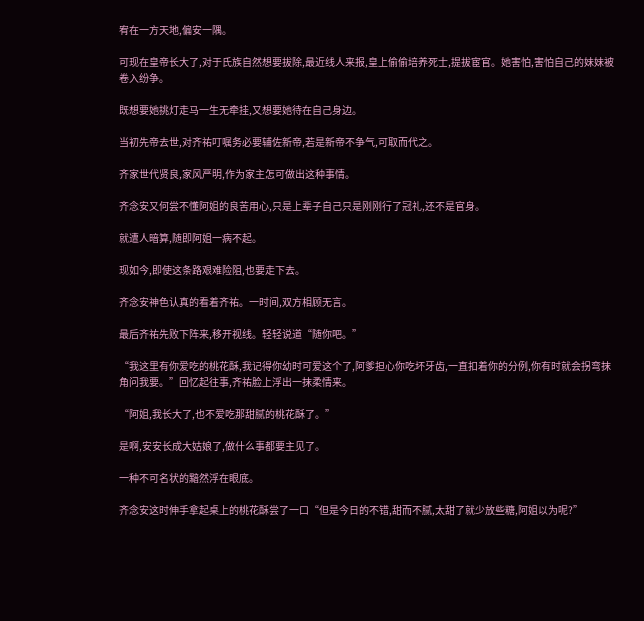宥在一方天地,偏安一隅。

可现在皇帝长大了,对于氏族自然想要拔除,最近线人来报,皇上偷偷培养死士,提拔宦官。她害怕,害怕自己的妹妹被卷入纷争。

既想要她挑灯走马一生无牵挂,又想要她待在自己身边。

当初先帝去世,对齐祐叮嘱务必要辅佐新帝,若是新帝不争气,可取而代之。

齐家世代贤良,家风严明,作为家主怎可做出这种事情。

齐念安又何尝不懂阿姐的良苦用心,只是上辈子自己只是刚刚行了冠礼,还不是官身。

就遭人暗算,随即阿姐一病不起。

现如今,即使这条路艰难险阻,也要走下去。

齐念安神色认真的看着齐祐。一时间,双方相顾无言。

最后齐祐先败下阵来,移开视线。轻轻说道“随你吧。”

“我这里有你爱吃的桃花酥,我记得你幼时可爱这个了,阿爹担心你吃坏牙齿,一直扣着你的分例,你有时就会拐弯抹角问我要。”回忆起往事,齐祐脸上浮出一抹柔情来。

“阿姐,我长大了,也不爱吃那甜腻的桃花酥了。”

是啊,安安长成大姑娘了,做什么事都要主见了。

一种不可名状的黯然浮在眼底。

齐念安这时伸手拿起桌上的桃花酥尝了一口“但是今日的不错,甜而不腻,太甜了就少放些糖,阿姐以为呢?”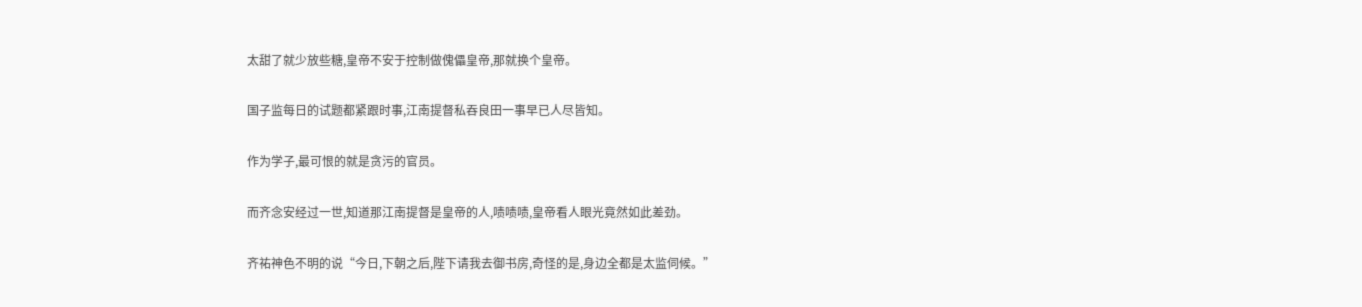太甜了就少放些糖,皇帝不安于控制做傀儡皇帝,那就换个皇帝。

国子监每日的试题都紧跟时事,江南提督私吞良田一事早已人尽皆知。

作为学子,最可恨的就是贪污的官员。

而齐念安经过一世,知道那江南提督是皇帝的人,啧啧啧,皇帝看人眼光竟然如此差劲。

齐祐神色不明的说“今日,下朝之后,陛下请我去御书房,奇怪的是,身边全都是太监伺候。”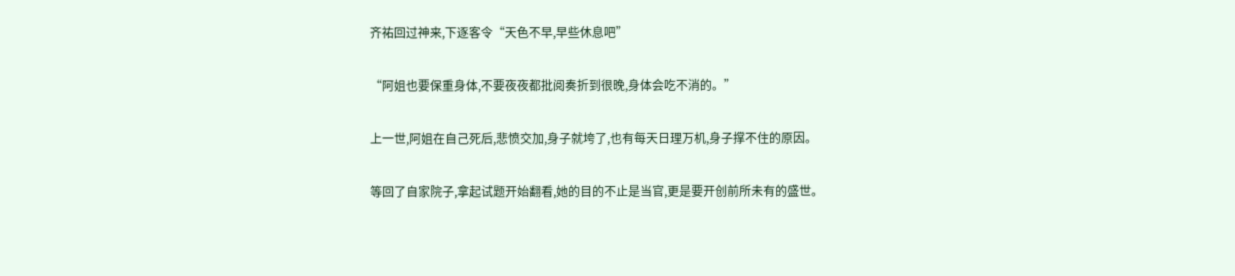齐祐回过神来,下逐客令“天色不早,早些休息吧”

“阿姐也要保重身体,不要夜夜都批阅奏折到很晚,身体会吃不消的。”

上一世,阿姐在自己死后,悲愤交加,身子就垮了,也有每天日理万机,身子撑不住的原因。

等回了自家院子,拿起试题开始翻看,她的目的不止是当官,更是要开创前所未有的盛世。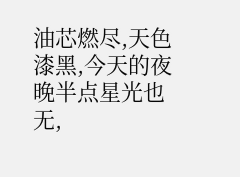油芯燃尽,天色漆黑,今天的夜晚半点星光也无,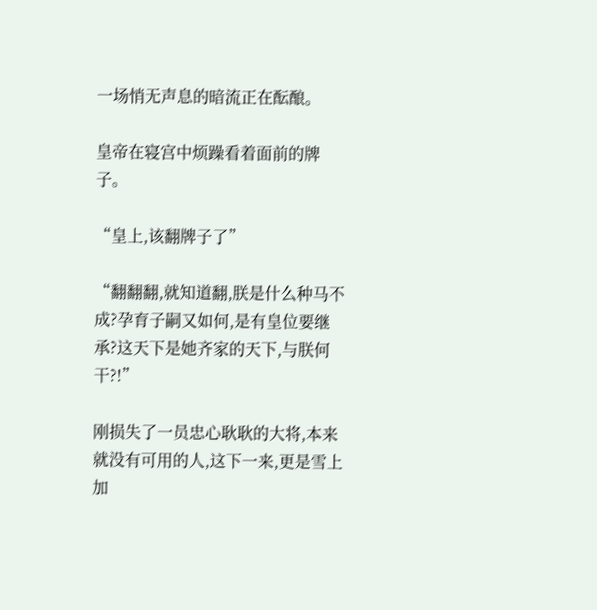一场悄无声息的暗流正在酝酿。

皇帝在寝宫中烦躁看着面前的牌子。

“皇上,该翻牌子了”

“翻翻翻,就知道翻,朕是什么种马不成?孕育子嗣又如何,是有皇位要继承?这天下是她齐家的天下,与朕何干?!”

刚损失了一员忠心耿耿的大将,本来就没有可用的人,这下一来,更是雪上加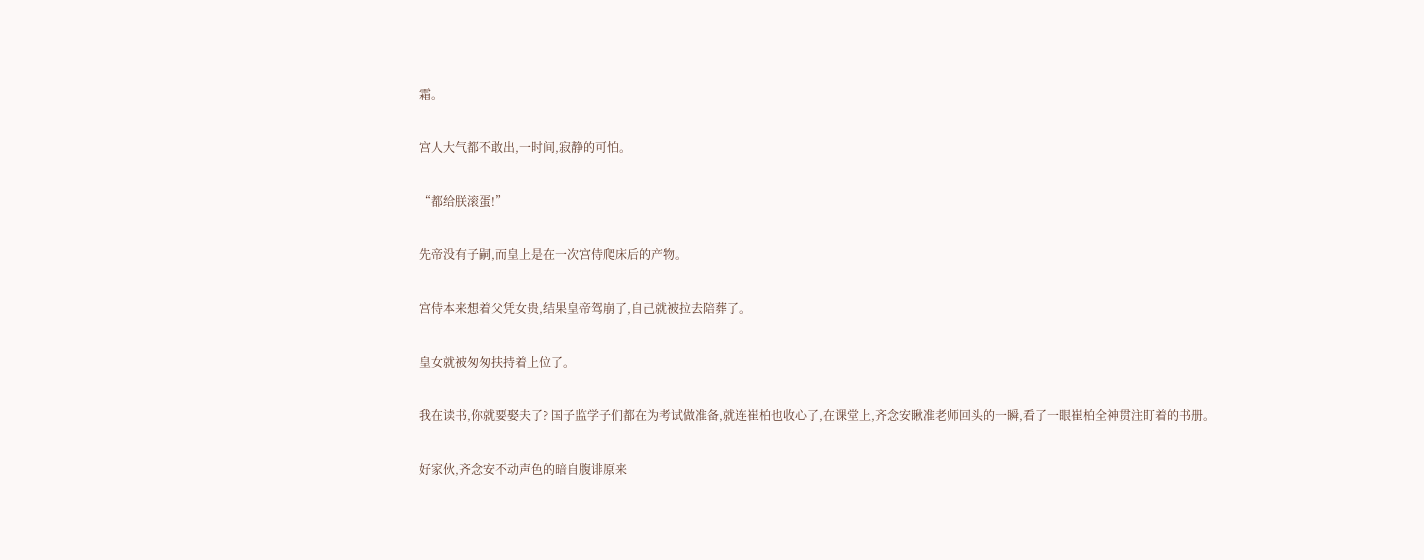霜。

宫人大气都不敢出,一时间,寂静的可怕。

“都给朕滚蛋!”

先帝没有子嗣,而皇上是在一次宫侍爬床后的产物。

宫侍本来想着父凭女贵,结果皇帝驾崩了,自己就被拉去陪葬了。

皇女就被匆匆扶持着上位了。

我在读书,你就要娶夫了? 国子监学子们都在为考试做准备,就连崔柏也收心了,在课堂上,齐念安瞅准老师回头的一瞬,看了一眼崔柏全神贯注盯着的书册。

好家伙,齐念安不动声色的暗自腹诽原来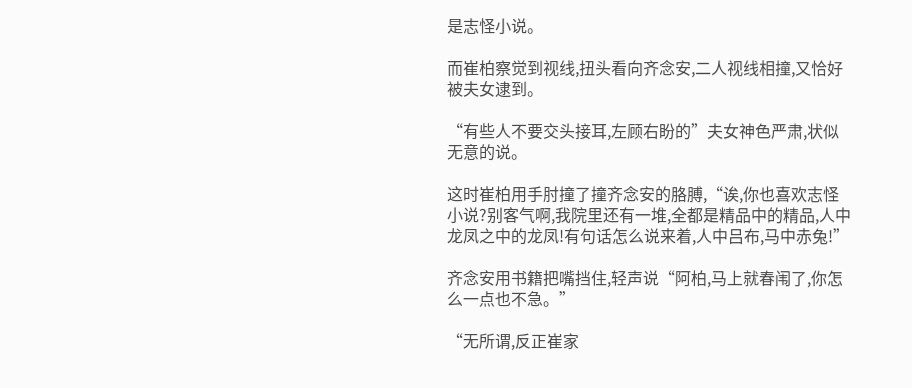是志怪小说。

而崔柏察觉到视线,扭头看向齐念安,二人视线相撞,又恰好被夫女逮到。

“有些人不要交头接耳,左顾右盼的”夫女神色严肃,状似无意的说。

这时崔柏用手肘撞了撞齐念安的胳膊,“诶,你也喜欢志怪小说?别客气啊,我院里还有一堆,全都是精品中的精品,人中龙凤之中的龙凤!有句话怎么说来着,人中吕布,马中赤兔!”

齐念安用书籍把嘴挡住,轻声说“阿柏,马上就春闱了,你怎么一点也不急。”

“无所谓,反正崔家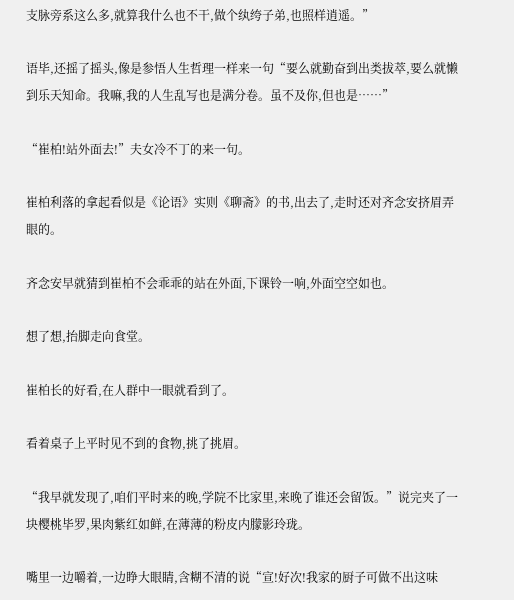支脉旁系这么多,就算我什么也不干,做个纨绔子弟,也照样逍遥。”

语毕,还摇了摇头,像是参悟人生哲理一样来一句“要么就勤奋到出类拔萃,要么就懒到乐天知命。我嘛,我的人生乱写也是满分卷。虽不及你,但也是……”

“崔柏!站外面去!”夫女冷不丁的来一句。

崔柏利落的拿起看似是《论语》实则《聊斋》的书,出去了,走时还对齐念安挤眉弄眼的。

齐念安早就猜到崔柏不会乖乖的站在外面,下课铃一响,外面空空如也。

想了想,抬脚走向食堂。

崔柏长的好看,在人群中一眼就看到了。

看着桌子上平时见不到的食物,挑了挑眉。

“我早就发现了,咱们平时来的晚,学院不比家里,来晚了谁还会留饭。”说完夹了一块樱桃毕罗,果肉紫红如鲜,在薄薄的粉皮内朦影玲珑。

嘴里一边嚼着,一边睁大眼睛,含糊不清的说“宣!好次!我家的厨子可做不出这味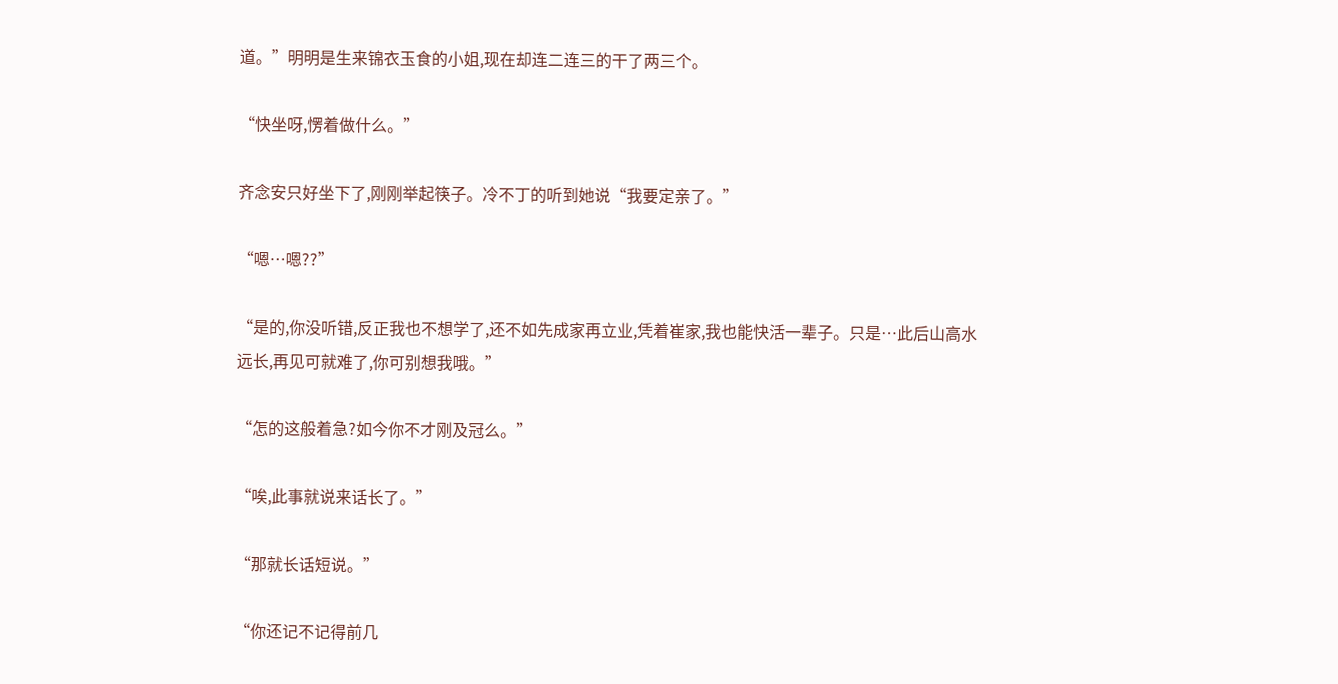道。”明明是生来锦衣玉食的小姐,现在却连二连三的干了两三个。

“快坐呀,愣着做什么。”

齐念安只好坐下了,刚刚举起筷子。冷不丁的听到她说“我要定亲了。”

“嗯…嗯??”

“是的,你没听错,反正我也不想学了,还不如先成家再立业,凭着崔家,我也能快活一辈子。只是…此后山高水远长,再见可就难了,你可别想我哦。”

“怎的这般着急?如今你不才刚及冠么。”

“唉,此事就说来话长了。”

“那就长话短说。”

“你还记不记得前几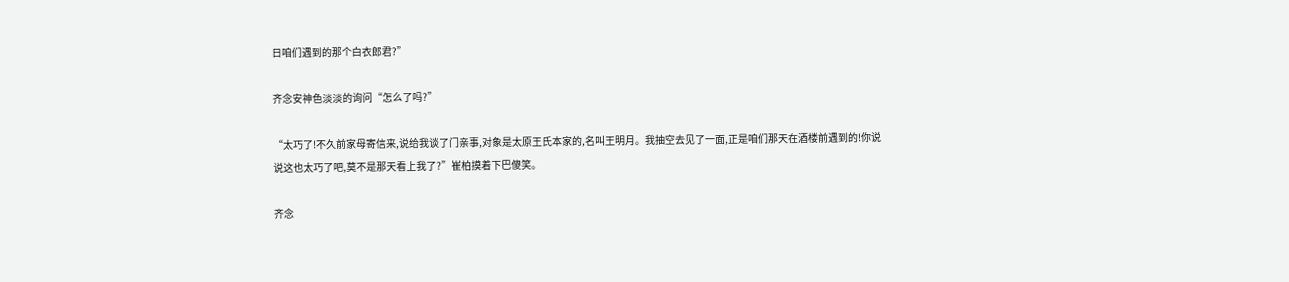日咱们遇到的那个白衣郎君?”

齐念安神色淡淡的询问“怎么了吗?”

“太巧了!不久前家母寄信来,说给我谈了门亲事,对象是太原王氏本家的,名叫王明月。我抽空去见了一面,正是咱们那天在酒楼前遇到的!你说说这也太巧了吧,莫不是那天看上我了?”崔柏摸着下巴傻笑。

齐念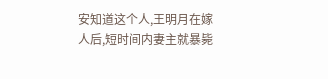安知道这个人,王明月在嫁人后,短时间内妻主就暴毙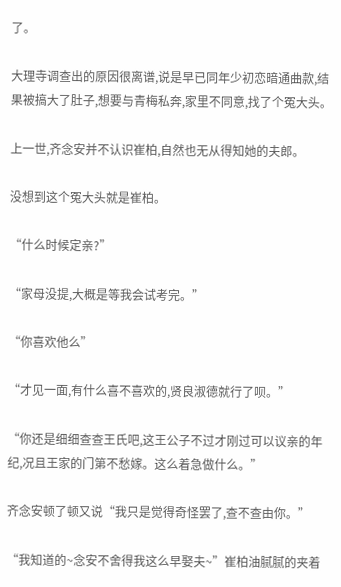了。

大理寺调查出的原因很离谱,说是早已同年少初恋暗通曲款,结果被搞大了肚子,想要与青梅私奔,家里不同意,找了个冤大头。

上一世,齐念安并不认识崔柏,自然也无从得知她的夫郎。

没想到这个冤大头就是崔柏。

“什么时候定亲?”

“家母没提,大概是等我会试考完。”

“你喜欢他么”

“才见一面,有什么喜不喜欢的,贤良淑德就行了呗。”

“你还是细细查查王氏吧,这王公子不过才刚过可以议亲的年纪,况且王家的门第不愁嫁。这么着急做什么。”

齐念安顿了顿又说“我只是觉得奇怪罢了,查不查由你。”

“我知道的~念安不舍得我这么早娶夫~”崔柏油腻腻的夹着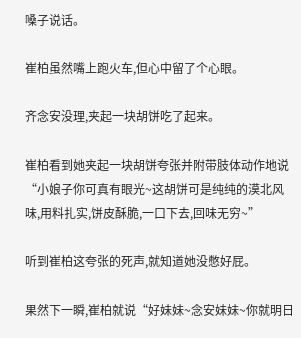嗓子说话。

崔柏虽然嘴上跑火车,但心中留了个心眼。

齐念安没理,夹起一块胡饼吃了起来。

崔柏看到她夹起一块胡饼夸张并附带肢体动作地说“小娘子你可真有眼光~这胡饼可是纯纯的漠北风味,用料扎实,饼皮酥脆,一口下去,回味无穷~”

听到崔柏这夸张的死声,就知道她没憋好屁。

果然下一瞬,崔柏就说“好妹妹~念安妹妹~你就明日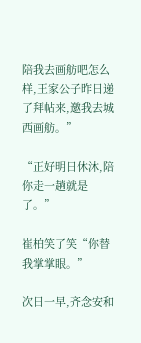陪我去画舫吧怎么样,王家公子昨日递了拜帖来,邀我去城西画舫。”

“正好明日休沐,陪你走一趟就是了。”

崔柏笑了笑“你替我掌掌眼。”

次日一早,齐念安和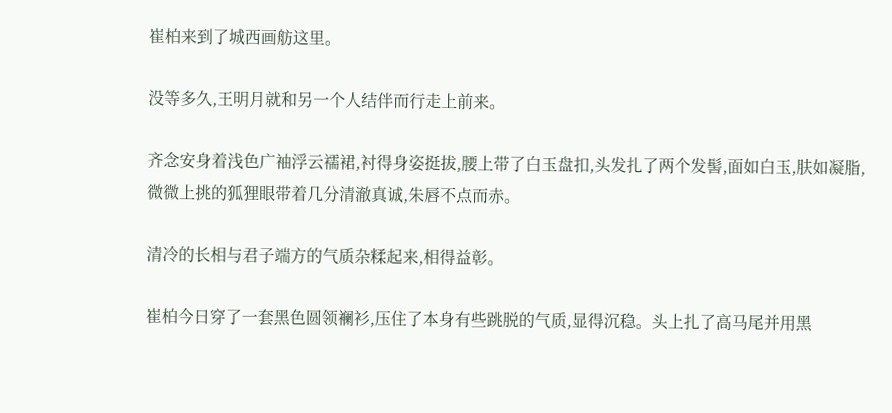崔柏来到了城西画舫这里。

没等多久,王明月就和另一个人结伴而行走上前来。

齐念安身着浅色广袖浮云襦裙,衬得身姿挺拔,腰上带了白玉盘扣,头发扎了两个发髻,面如白玉,肤如凝脂,微微上挑的狐狸眼带着几分清澈真诚,朱唇不点而赤。

清冷的长相与君子端方的气质杂糅起来,相得益彰。

崔柏今日穿了一套黑色圆领襕衫,压住了本身有些跳脱的气质,显得沉稳。头上扎了高马尾并用黑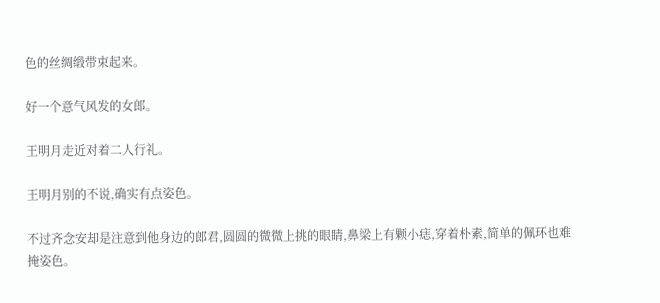色的丝绸缎带束起来。

好一个意气风发的女郎。

王明月走近对着二人行礼。

王明月别的不说,确实有点姿色。

不过齐念安却是注意到他身边的郎君,圆圆的微微上挑的眼睛,鼻梁上有颗小痣,穿着朴素,简单的佩环也难掩姿色。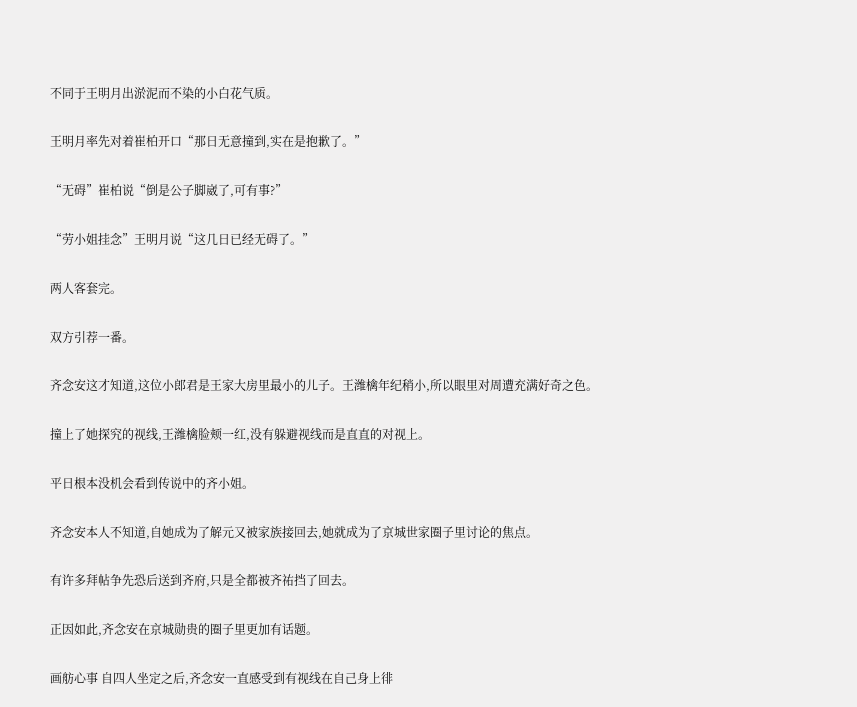不同于王明月出淤泥而不染的小白花气质。

王明月率先对着崔柏开口“那日无意撞到,实在是抱歉了。”

“无碍”崔柏说“倒是公子脚崴了,可有事?”

“劳小姐挂念”王明月说“这几日已经无碍了。”

两人客套完。

双方引荐一番。

齐念安这才知道,这位小郎君是王家大房里最小的儿子。王潍檎年纪稍小,所以眼里对周遭充满好奇之色。

撞上了她探究的视线,王潍檎脸颊一红,没有躲避视线而是直直的对视上。

平日根本没机会看到传说中的齐小姐。

齐念安本人不知道,自她成为了解元又被家族接回去,她就成为了京城世家圈子里讨论的焦点。

有许多拜帖争先恐后送到齐府,只是全都被齐祐挡了回去。

正因如此,齐念安在京城勋贵的圈子里更加有话题。

画舫心事 自四人坐定之后,齐念安一直感受到有视线在自己身上徘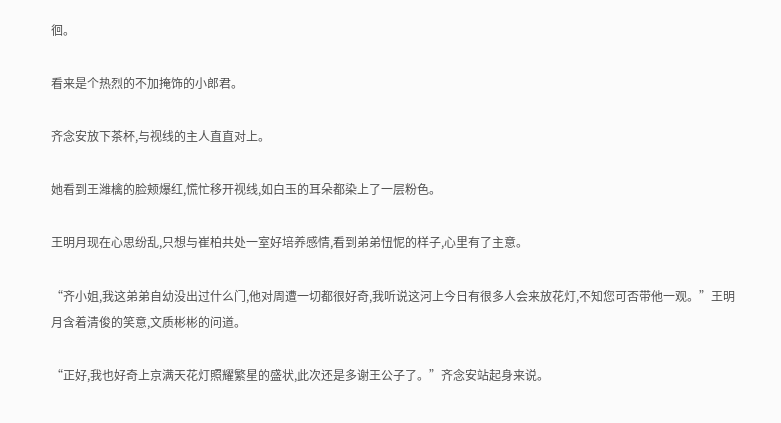徊。

看来是个热烈的不加掩饰的小郎君。

齐念安放下茶杯,与视线的主人直直对上。

她看到王潍檎的脸颊爆红,慌忙移开视线,如白玉的耳朵都染上了一层粉色。

王明月现在心思纷乱,只想与崔柏共处一室好培养感情,看到弟弟忸怩的样子,心里有了主意。

“齐小姐,我这弟弟自幼没出过什么门,他对周遭一切都很好奇,我听说这河上今日有很多人会来放花灯,不知您可否带他一观。”王明月含着清俊的笑意,文质彬彬的问道。

“正好,我也好奇上京满天花灯照耀繁星的盛状,此次还是多谢王公子了。”齐念安站起身来说。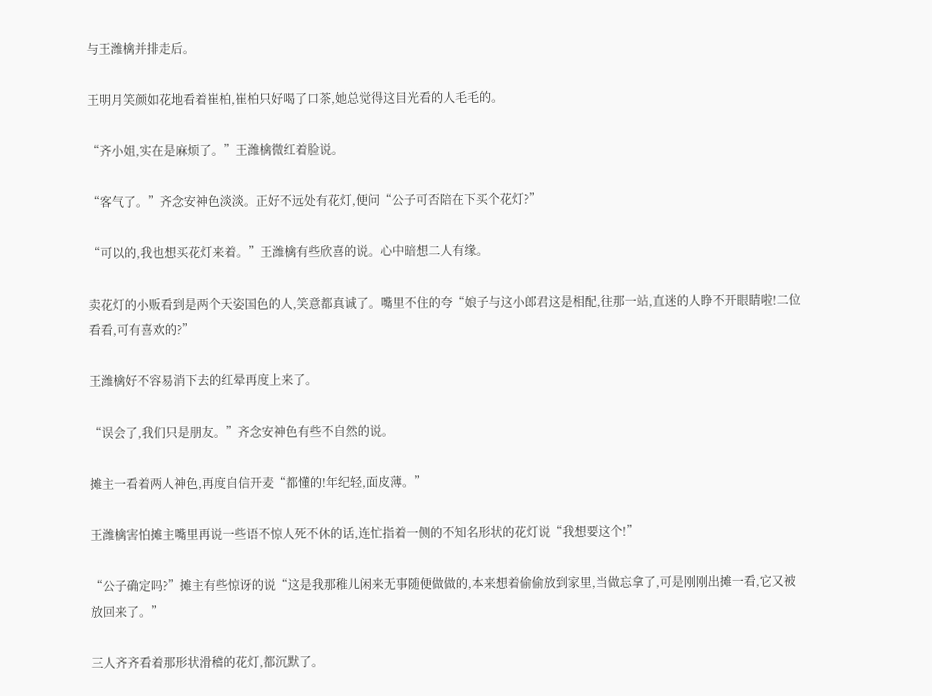与王潍檎并排走后。

王明月笑颜如花地看着崔柏,崔柏只好喝了口茶,她总觉得这目光看的人毛毛的。

“齐小姐,实在是麻烦了。”王潍檎微红着脸说。

“客气了。”齐念安神色淡淡。正好不远处有花灯,便问“公子可否陪在下买个花灯?”

“可以的,我也想买花灯来着。”王潍檎有些欣喜的说。心中暗想二人有缘。

卖花灯的小贩看到是两个天姿国色的人,笑意都真诚了。嘴里不住的夸“娘子与这小郎君这是相配,往那一站,直迷的人睁不开眼睛啦!二位看看,可有喜欢的?”

王潍檎好不容易消下去的红晕再度上来了。

“误会了,我们只是朋友。”齐念安神色有些不自然的说。

摊主一看着两人神色,再度自信开麦“都懂的!年纪轻,面皮薄。”

王潍檎害怕摊主嘴里再说一些语不惊人死不休的话,连忙指着一侧的不知名形状的花灯说“我想要这个!”

“公子确定吗?”摊主有些惊讶的说“这是我那稚儿闲来无事随便做做的,本来想着偷偷放到家里,当做忘拿了,可是刚刚出摊一看,它又被放回来了。”

三人齐齐看着那形状滑稽的花灯,都沉默了。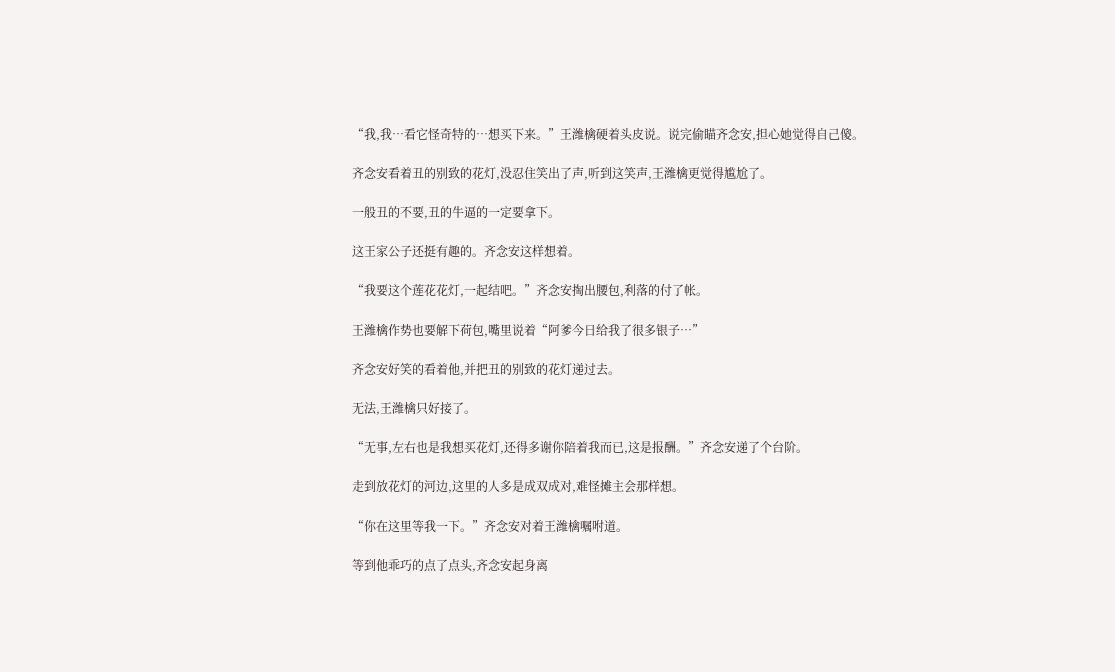“我,我…看它怪奇特的…想买下来。”王潍檎硬着头皮说。说完偷瞄齐念安,担心她觉得自己傻。

齐念安看着丑的别致的花灯,没忍住笑出了声,听到这笑声,王潍檎更觉得尴尬了。

一般丑的不要,丑的牛逼的一定要拿下。

这王家公子还挺有趣的。齐念安这样想着。

“我要这个莲花花灯,一起结吧。”齐念安掏出腰包,利落的付了帐。

王潍檎作势也要解下荷包,嘴里说着“阿爹今日给我了很多银子…”

齐念安好笑的看着他,并把丑的别致的花灯递过去。

无法,王潍檎只好接了。

“无事,左右也是我想买花灯,还得多谢你陪着我而已,这是报酬。”齐念安递了个台阶。

走到放花灯的河边,这里的人多是成双成对,难怪摊主会那样想。

“你在这里等我一下。”齐念安对着王潍檎嘱咐道。

等到他乖巧的点了点头,齐念安起身离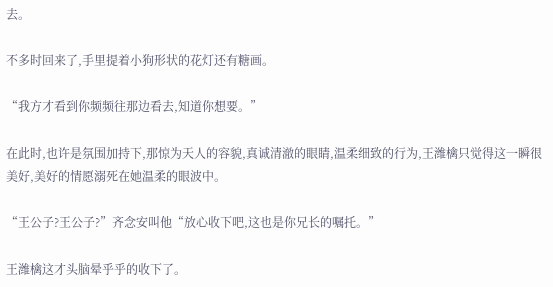去。

不多时回来了,手里提着小狗形状的花灯还有糖画。

“我方才看到你频频往那边看去,知道你想要。”

在此时,也许是氛围加持下,那惊为天人的容貌,真诚清澈的眼睛,温柔细致的行为,王潍檎只觉得这一瞬很美好,美好的情愿溺死在她温柔的眼波中。

“王公子?王公子?”齐念安叫他“放心收下吧,这也是你兄长的嘱托。”

王潍檎这才头脑晕乎乎的收下了。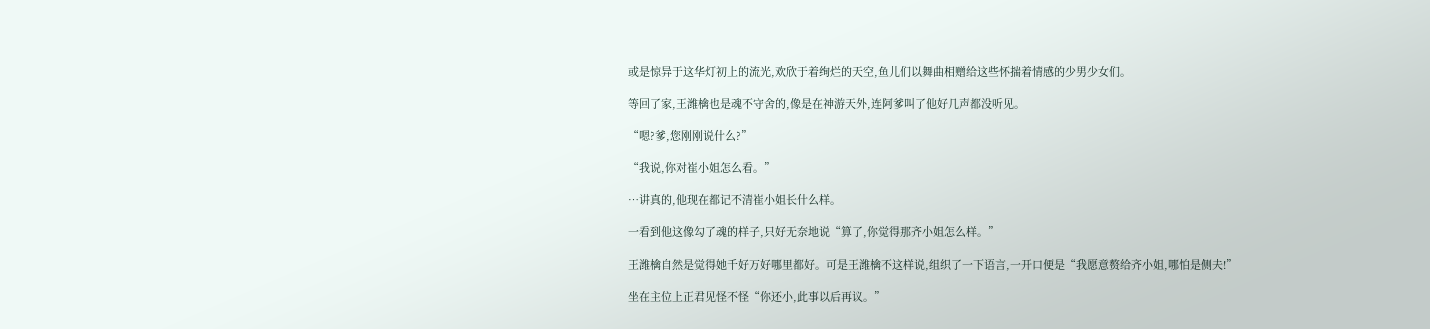或是惊异于这华灯初上的流光,欢欣于着绚烂的天空,鱼儿们以舞曲相赠给这些怀揣着情感的少男少女们。

等回了家,王潍檎也是魂不守舍的,像是在神游天外,连阿爹叫了他好几声都没听见。

“嗯?爹,您刚刚说什么?”

“我说,你对崔小姐怎么看。”

…讲真的,他现在都记不清崔小姐长什么样。

一看到他这像勾了魂的样子,只好无奈地说“算了,你觉得那齐小姐怎么样。”

王潍檎自然是觉得她千好万好哪里都好。可是王潍檎不这样说,组织了一下语言,一开口便是“我愿意赘给齐小姐,哪怕是侧夫!”

坐在主位上正君见怪不怪“你还小,此事以后再议。”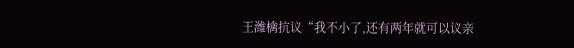王潍檎抗议“我不小了,还有两年就可以议亲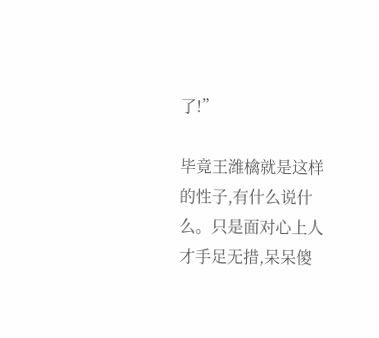了!”

毕竟王潍檎就是这样的性子,有什么说什么。只是面对心上人才手足无措,呆呆傻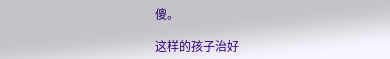傻。

这样的孩子治好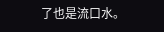了也是流口水。